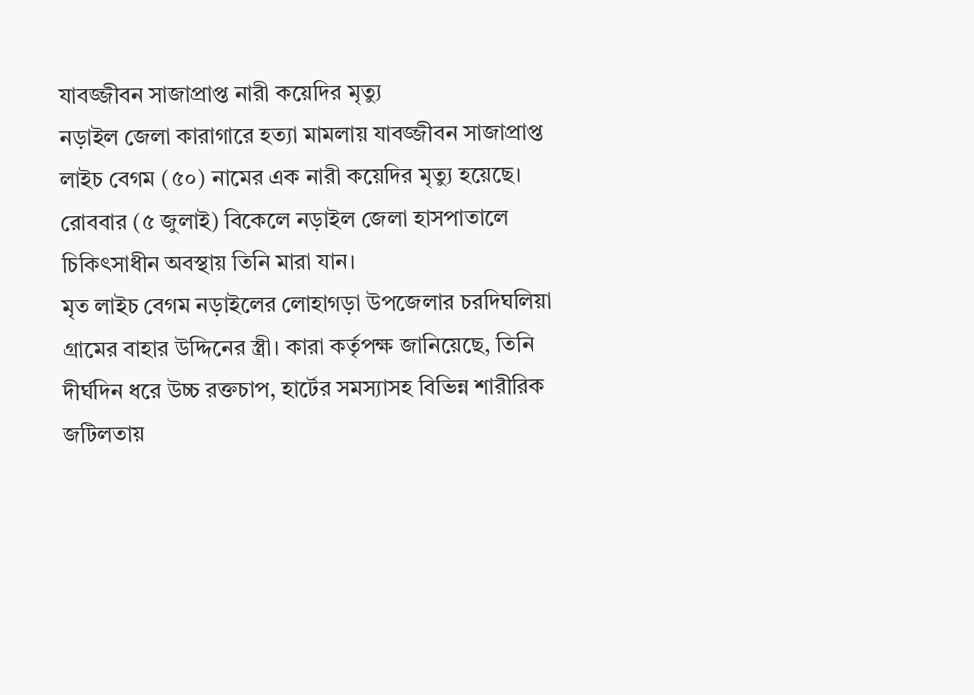যাবজ্জীবন সাজাপ্রাপ্ত নারী কয়েদির মৃত্যু
নড়াইল জেলা কারাগারে হত্যা মামলায় যাবজ্জীবন সাজাপ্রাপ্ত লাইচ বেগম (৫০) নামের এক নারী কয়েদির মৃত্যু হয়েছে। রোববার (৫ জুলাই) বিকেলে নড়াইল জেলা হাসপাতালে চিকিৎসাধীন অবস্থায় তিনি মারা যান।
মৃত লাইচ বেগম নড়াইলের লোহাগড়া উপজেলার চরদিঘলিয়া গ্রামের বাহার উদ্দিনের স্ত্রী। কারা কর্তৃপক্ষ জানিয়েছে, তিনি দীর্ঘদিন ধরে উচ্চ রক্তচাপ, হার্টের সমস্যাসহ বিভিন্ন শারীরিক জটিলতায়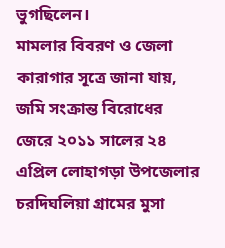ভুগছিলেন।
মামলার বিবরণ ও জেলা কারাগার সূত্রে জানা যায়, জমি সংক্রান্ত বিরোধের জেরে ২০১১ সালের ২৪ এপ্রিল লোহাগড়া উপজেলার চরদিঘলিয়া গ্রামের মুসা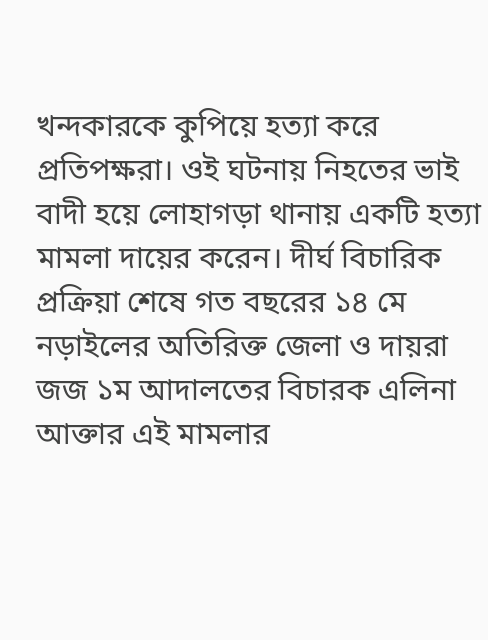খন্দকারকে কুপিয়ে হত্যা করে প্রতিপক্ষরা। ওই ঘটনায় নিহতের ভাই বাদী হয়ে লোহাগড়া থানায় একটি হত্যা মামলা দায়ের করেন। দীর্ঘ বিচারিক প্রক্রিয়া শেষে গত বছরের ১৪ মে নড়াইলের অতিরিক্ত জেলা ও দায়রা জজ ১ম আদালতের বিচারক এলিনা আক্তার এই মামলার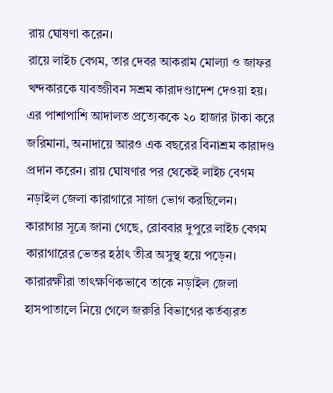রায় ঘোষণা করেন।
রায়ে লাইচ বেগম, তার দেবর আকরাম মোল্যা ও জাফর খন্দকারকে যাবজ্জীবন সশ্রম কারাদণ্ডাদেশ দেওয়া হয়। এর পাশাপাশি আদালত প্রত্যেককে ২০ হাজার টাকা করে জরিমানা, অনাদায়ে আরও এক বছরের বিনাশ্রম কারাদণ্ড প্রদান করেন। রায় ঘোষণার পর থেকেই লাইচ বেগম নড়াইল জেলা কারাগারে সাজা ভোগ করছিলেন।
কারাগার সূত্রে জানা গেছে, রোববার দুপুরে লাইচ বেগম কারাগারের ভেতর হঠাৎ তীব্র অসুস্থ হয়ে পড়েন। কারারক্ষীরা তাৎক্ষণিকভাবে তাকে নড়াইল জেলা হাসপাতালে নিয়ে গেলে জরুরি বিভাগের কর্তব্যরত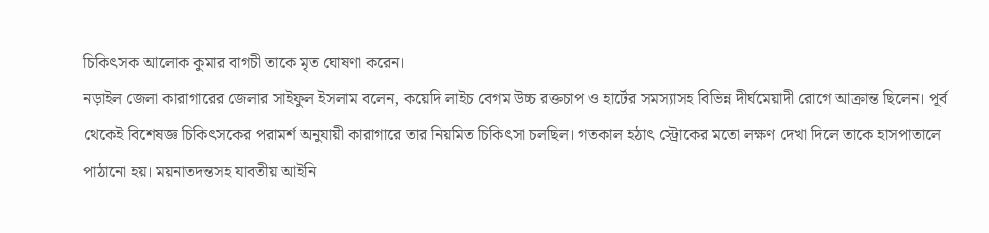চিকিৎসক আলোক কুমার বাগচী তাকে মৃত ঘোষণা করেন।
নড়াইল জেলা কারাগারের জেলার সাইফুল ইসলাম বলেন, কয়েদি লাইচ বেগম উচ্চ রক্তচাপ ও হার্টের সমস্যাসহ বিভিন্ন দীর্ঘমেয়াদী রোগে আক্রান্ত ছিলেন। পূর্ব থেকেই বিশেষজ্ঞ চিকিৎসকের পরামর্শ অনুযায়ী কারাগারে তার নিয়মিত চিকিৎসা চলছিল। গতকাল হঠাৎ স্ট্রোকের মতো লক্ষণ দেখা দিলে তাকে হাসপাতালে পাঠানো হয়। ময়নাতদন্তসহ যাবতীয় আইনি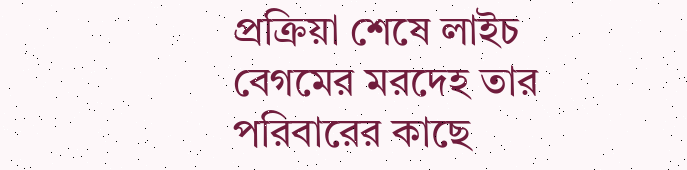প্রক্রিয়া শেষে লাইচ বেগমের মরদেহ তার পরিবারের কাছে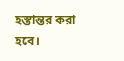হস্তান্তর করা হবে।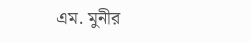এম. মুনীর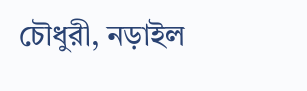চৌধুরী, নড়াইল